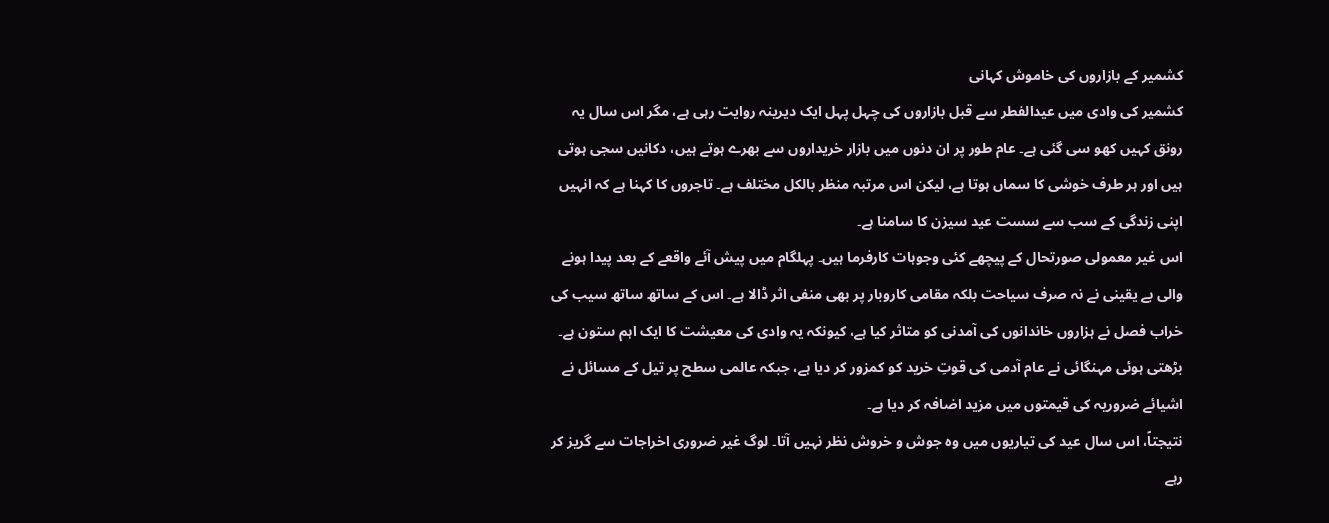کشمیر کے بازاروں کی خاموش کہانی
کشمیر کی وادی میں عیدالفطر سے قبل بازاروں کی چہل پہل ایک دیرینہ روایت رہی ہے، مگر اس سال یہ رونق کہیں کھو سی گئی ہے۔ عام طور پر ان دنوں میں بازار خریداروں سے بھرے ہوتے ہیں، دکانیں سجی ہوتی ہیں اور ہر طرف خوشی کا سماں ہوتا ہے، لیکن اس مرتبہ منظر بالکل مختلف ہے۔ تاجروں کا کہنا ہے کہ انہیں اپنی زندگی کے سب سے سست عید سیزن کا سامنا ہے۔
اس غیر معمولی صورتحال کے پیچھے کئی وجوہات کارفرما ہیں۔ پہلگام میں پیش آئے واقعے کے بعد پیدا ہونے والی بے یقینی نے نہ صرف سیاحت بلکہ مقامی کاروبار پر بھی منفی اثر ڈالا ہے۔ اس کے ساتھ ساتھ سیب کی خراب فصل نے ہزاروں خاندانوں کی آمدنی کو متاثر کیا ہے، کیونکہ یہ وادی کی معیشت کا ایک اہم ستون ہے۔ بڑھتی ہوئی مہنگائی نے عام آدمی کی قوتِ خرید کو کمزور کر دیا ہے، جبکہ عالمی سطح پر تیل کے مسائل نے اشیائے ضروریہ کی قیمتوں میں مزید اضافہ کر دیا ہے۔
نتیجتاً، اس سال عید کی تیاریوں میں وہ جوش و خروش نظر نہیں آتا۔ لوگ غیر ضروری اخراجات سے گریز کر رہے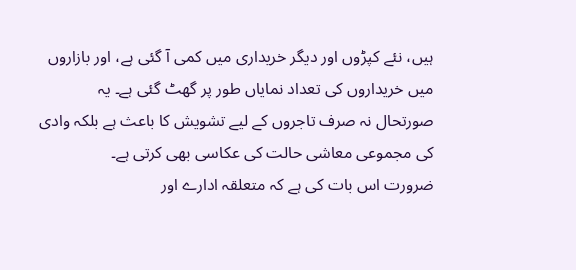ہیں، نئے کپڑوں اور دیگر خریداری میں کمی آ گئی ہے، اور بازاروں میں خریداروں کی تعداد نمایاں طور پر گھٹ گئی ہے۔ یہ صورتحال نہ صرف تاجروں کے لیے تشویش کا باعث ہے بلکہ وادی کی مجموعی معاشی حالت کی عکاسی بھی کرتی ہے۔
ضرورت اس بات کی ہے کہ متعلقہ ادارے اور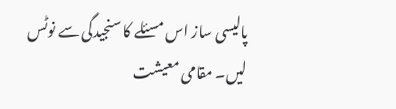پالیسی ساز اس مسئلے کا سنجیدگی سے نوٹس لیں۔ مقامی معیشت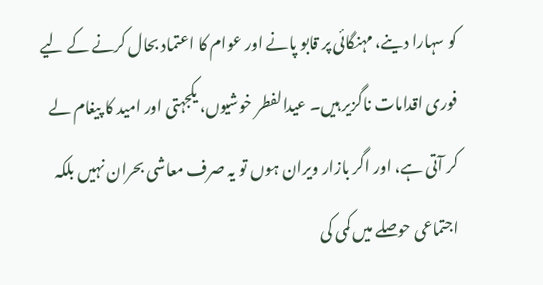کو سہارا دینے، مہنگائی پر قابو پانے اور عوام کا اعتماد بحال کرنے کے لیے فوری اقدامات ناگزیر ہیں۔ عیدالفطر خوشیوں، یکجہتی اور امید کا پیغام لے کر آتی ہے، اور اگر بازار ویران ہوں تو یہ صرف معاشی بحران نہیں بلکہ اجتماعی حوصلے میں کمی کی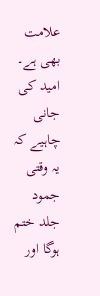علامت بھی ہے۔
امید کی جانی چاہیے کہ یہ وقتی جمود جلد ختم ہوگا اور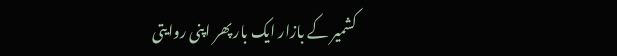کشمیر کے بازار ایک بار پھر اپنی روایتی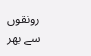رونقوں سے بھر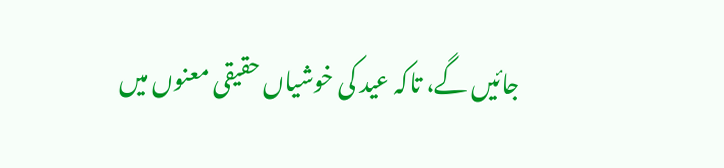جائیں گے، تاکہ عید کی خوشیاں حقیقی معنوں میں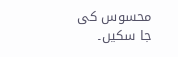محسوس کی جا سکیں۔